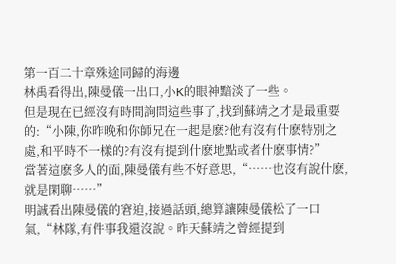第一百二十章殊途同歸的海邊
林禹看得出,陳曼儀一出口,小K的眼神黯淡了一些。
但是現在已經沒有時間詢問這些事了,找到蘇靖之才是最重要的:“小陳,你昨晚和你師兄在一起是麽?他有沒有什麽特別之處,和平時不一樣的?有沒有提到什麽地點或者什麽事情?”
當著這麽多人的面,陳曼儀有些不好意思,“……也沒有說什麽,就是閑聊……”
明誠看出陳曼儀的窘迫,接過話頭,總算讓陳曼儀松了一口氣,“林隊,有件事我還沒說。昨天蘇靖之曾經提到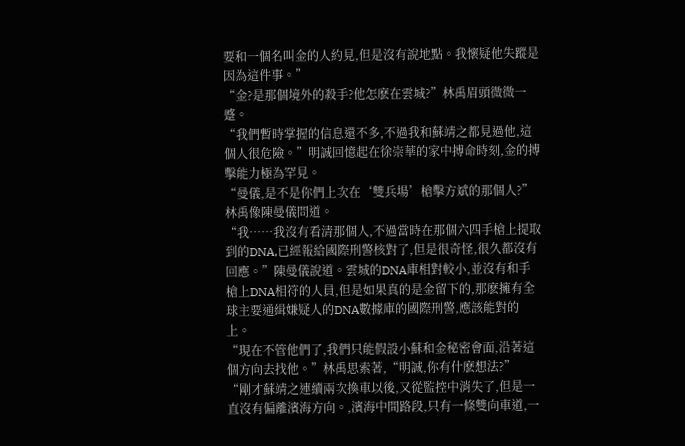要和一個名叫金的人約見,但是沒有說地點。我懷疑他失蹤是因為這件事。”
“金?是那個境外的殺手?他怎麽在雲城?”林禹眉頭微微一蹙。
“我們暫時掌握的信息還不多,不過我和蘇靖之都見過他,這個人很危險。”明誠回憶起在徐崇華的家中搏命時刻,金的搏擊能力極為罕見。
“曼儀,是不是你們上次在‘雙兵場’槍擊方斌的那個人?”林禹像陳曼儀問道。
“我……我沒有看清那個人,不過當時在那個六四手槍上提取到的DNA,已經報給國際刑警核對了,但是很奇怪,很久都沒有回應。”陳曼儀說道。雲城的DNA庫相對較小,並沒有和手槍上DNA相符的人員,但是如果真的是金留下的,那麽擁有全球主要通緝嫌疑人的DNA數據庫的國際刑警,應該能對的上。
“現在不管他們了,我們只能假設小蘇和金秘密會面,沿著這個方向去找他。”林禹思索著,“明誠,你有什麽想法?”
“剛才蘇靖之連續兩次換車以後,又從監控中消失了,但是一直沒有偏離濱海方向。,濱海中間路段,只有一條雙向車道,一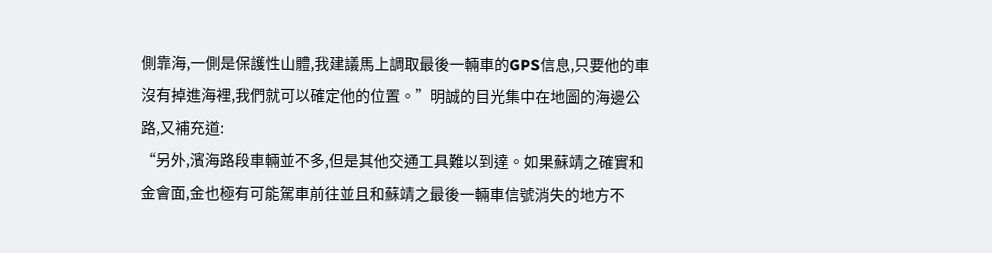側靠海,一側是保護性山體,我建議馬上調取最後一輛車的GPS信息,只要他的車沒有掉進海裡,我們就可以確定他的位置。”明誠的目光集中在地圖的海邊公路,又補充道:
“另外,濱海路段車輛並不多,但是其他交通工具難以到達。如果蘇靖之確實和金會面,金也極有可能駕車前往並且和蘇靖之最後一輛車信號消失的地方不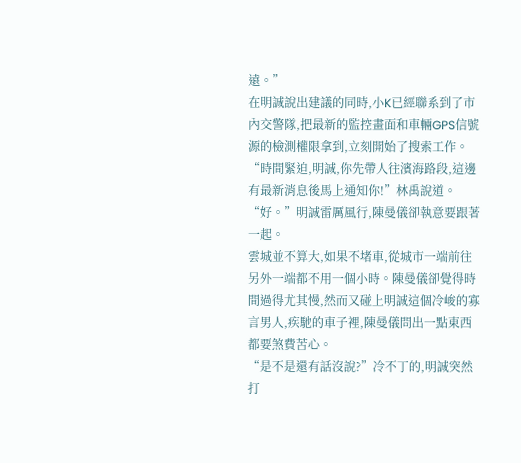遠。”
在明誠說出建議的同時,小K已經聯系到了市內交警隊,把最新的監控畫面和車輛GPS信號源的檢測權限拿到,立刻開始了搜索工作。
“時間緊迫,明誠,你先帶人往濱海路段,這邊有最新消息後馬上通知你!”林禹說道。
“好。”明誠雷厲風行,陳曼儀卻執意要跟著一起。
雲城並不算大,如果不堵車,從城市一端前往另外一端都不用一個小時。陳曼儀卻覺得時間過得尤其慢,然而又碰上明誠這個冷峻的寡言男人,疾馳的車子裡,陳曼儀問出一點東西都要煞費苦心。
“是不是還有話沒說?”冷不丁的,明誠突然打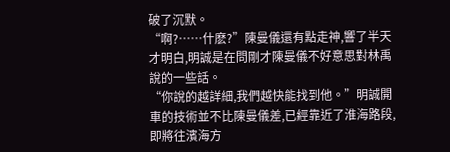破了沉默。
“啊?……什麽?”陳曼儀還有點走神,響了半天才明白,明誠是在問剛才陳曼儀不好意思對林禹說的一些話。
“你說的越詳細,我們越快能找到他。”明誠開車的技術並不比陳曼儀差,已經靠近了淮海路段,即將往濱海方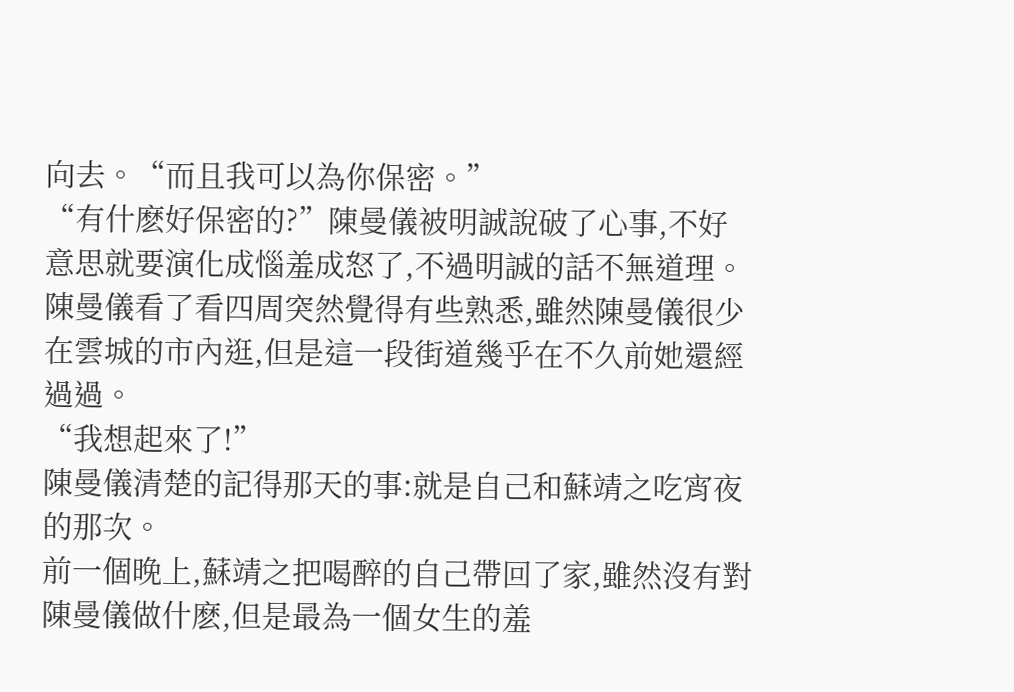向去。“而且我可以為你保密。”
“有什麽好保密的?”陳曼儀被明誠說破了心事,不好意思就要演化成惱羞成怒了,不過明誠的話不無道理。
陳曼儀看了看四周突然覺得有些熟悉,雖然陳曼儀很少在雲城的市內逛,但是這一段街道幾乎在不久前她還經過過。
“我想起來了!”
陳曼儀清楚的記得那天的事:就是自己和蘇靖之吃宵夜的那次。
前一個晚上,蘇靖之把喝醉的自己帶回了家,雖然沒有對陳曼儀做什麽,但是最為一個女生的羞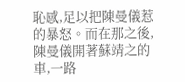恥感,足以把陳曼儀惹的暴怒。而在那之後,陳曼儀開著蘇靖之的車,一路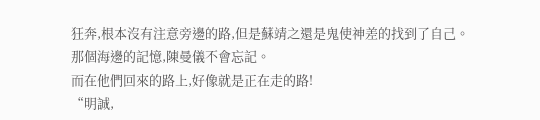狂奔,根本沒有注意旁邊的路,但是蘇靖之還是鬼使神差的找到了自己。
那個海邊的記憶,陳曼儀不會忘記。
而在他們回來的路上,好像就是正在走的路!
“明誠,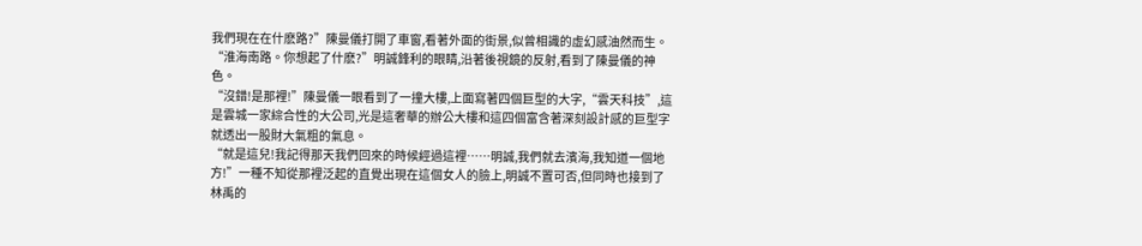我們現在在什麽路?”陳曼儀打開了車窗,看著外面的街景,似曾相識的虛幻感油然而生。
“淮海南路。你想起了什麽?”明誠鋒利的眼睛,沿著後視鏡的反射,看到了陳曼儀的神色。
“沒錯!是那裡!”陳曼儀一眼看到了一撞大樓,上面寫著四個巨型的大字,“雲天科技”,這是雲城一家綜合性的大公司,光是這奢華的辦公大樓和這四個富含著深刻設計感的巨型字就透出一股財大氣粗的氣息。
“就是這兒!我記得那天我們回來的時候經過這裡……明誠,我們就去濱海,我知道一個地方!”一種不知從那裡泛起的直覺出現在這個女人的臉上,明誠不置可否,但同時也接到了林禹的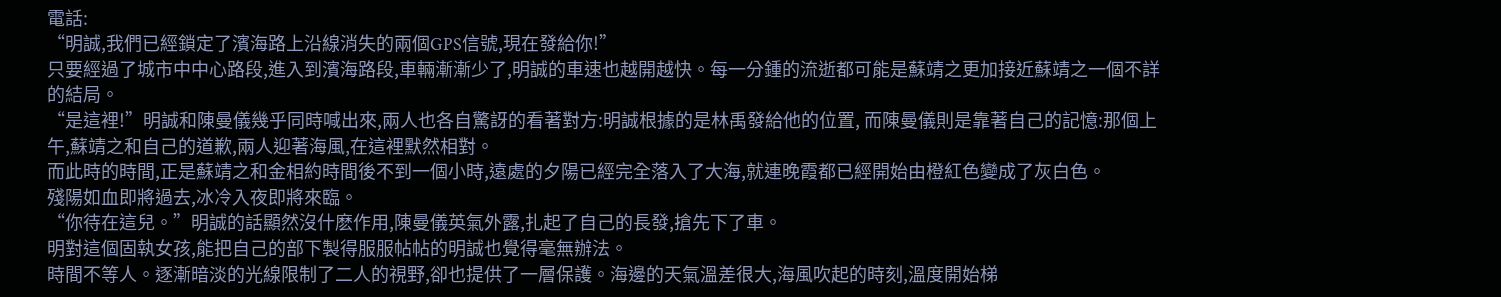電話:
“明誠,我們已經鎖定了濱海路上沿線消失的兩個GPS信號,現在發給你!”
只要經過了城市中中心路段,進入到濱海路段,車輛漸漸少了,明誠的車速也越開越快。每一分鍾的流逝都可能是蘇靖之更加接近蘇靖之一個不詳的結局。
“是這裡!”明誠和陳曼儀幾乎同時喊出來,兩人也各自驚訝的看著對方:明誠根據的是林禹發給他的位置, 而陳曼儀則是靠著自己的記憶:那個上午,蘇靖之和自己的道歉,兩人迎著海風,在這裡默然相對。
而此時的時間,正是蘇靖之和金相約時間後不到一個小時,遠處的夕陽已經完全落入了大海,就連晚霞都已經開始由橙紅色變成了灰白色。
殘陽如血即將過去,冰冷入夜即將來臨。
“你待在這兒。”明誠的話顯然沒什麽作用,陳曼儀英氣外露,扎起了自己的長發,搶先下了車。
明對這個固執女孩,能把自己的部下製得服服帖帖的明誠也覺得毫無辦法。
時間不等人。逐漸暗淡的光線限制了二人的視野,卻也提供了一層保護。海邊的天氣溫差很大,海風吹起的時刻,溫度開始梯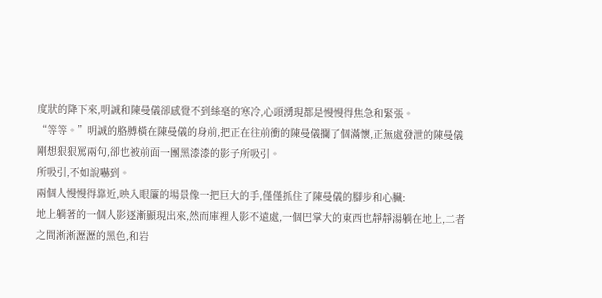度狀的降下來,明誠和陳曼儀卻感覺不到絲毫的寒冷,心頭湧現都是慢慢得焦急和緊張。
“等等。”明誠的胳膊橫在陳曼儀的身前,把正在往前衝的陳曼儀攔了個滿懷,正無處發泄的陳曼儀剛想狠狠罵兩句,卻也被前面一團黑漆漆的影子所吸引。
所吸引,不如說嚇到。
兩個人慢慢得靠近,映入眼簾的場景像一把巨大的手,僅僅抓住了陳曼儀的腳步和心臟:
地上躺著的一個人影逐漸顯現出來,然而庫裡人影不遠處,一個巴掌大的東西也靜靜湯躺在地上,二者之間淅淅瀝瀝的黑色,和岩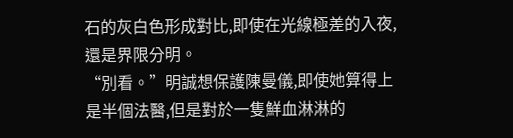石的灰白色形成對比,即使在光線極差的入夜,還是界限分明。
“別看。”明誠想保護陳曼儀,即使她算得上是半個法醫,但是對於一隻鮮血淋淋的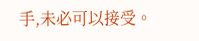手,未必可以接受。